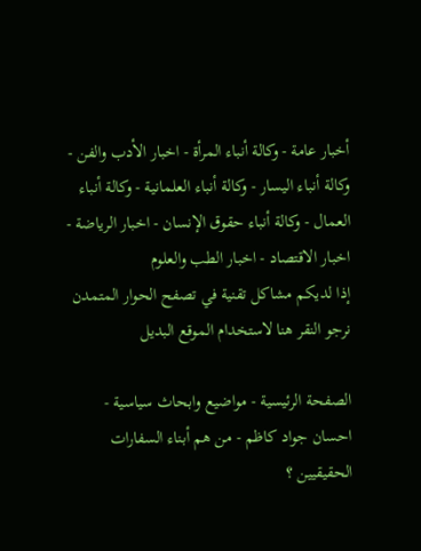أخبار عامة - وكالة أنباء المرأة - اخبار الأدب والفن - وكالة أنباء اليسار - وكالة أنباء العلمانية - وكالة أنباء العمال - وكالة أنباء حقوق الإنسان - اخبار الرياضة - اخبار الاقتصاد - اخبار الطب والعلوم
إذا لديكم مشاكل تقنية في تصفح الحوار المتمدن نرجو النقر هنا لاستخدام الموقع البديل

الصفحة الرئيسية - مواضيع وابحاث سياسية - احسان جواد كاظم - من هم أبناء السفارات الحقيقيين ؟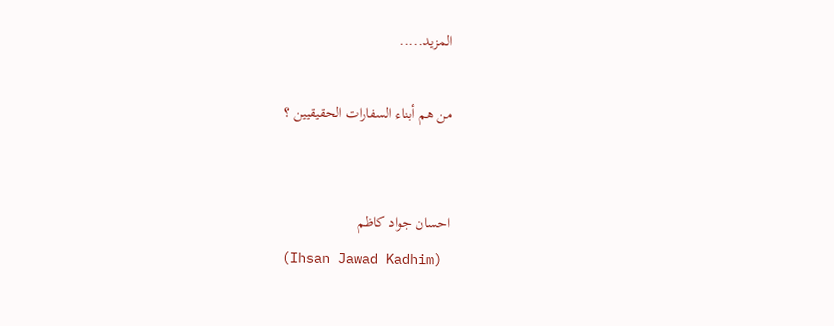المزيد.....

من هم أبناء السفارات الحقيقيين ؟


احسان جواد كاظم
(Ihsan Jawad Kadhim)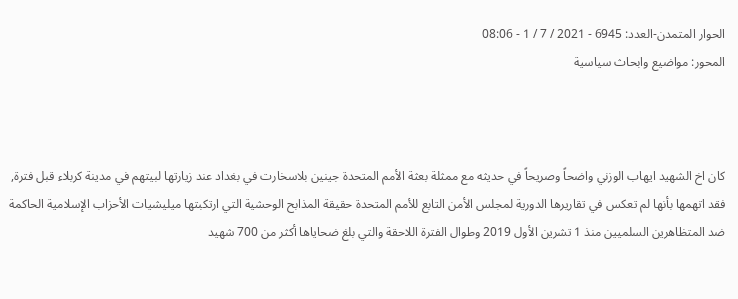الحوار المتمدن-العدد: 6945 - 2021 / 7 / 1 - 08:06
المحور: مواضيع وابحاث سياسية



كان اخ الشهيد ايهاب الوزني واضحاً وصريحاً في حديثه مع ممثلة بعثة الأمم المتحدة جينين بلاسخارت في بغداد عند زيارتها لبيتهم في مدينة كربلاء قبل فترة, فقد اتهمها بأنها لم تعكس في تقاريرها الدورية لمجلس الأمن التابع للأمم المتحدة حقيقة المذابح الوحشية التي ارتكبتها ميليشيات الأحزاب الإسلامية الحاكمة ضد المتظاهرين السلميين منذ 1 تشرين الأول 2019 وطوال الفترة اللاحقة والتي بلغ ضحاياها أكثر من 700 شهيد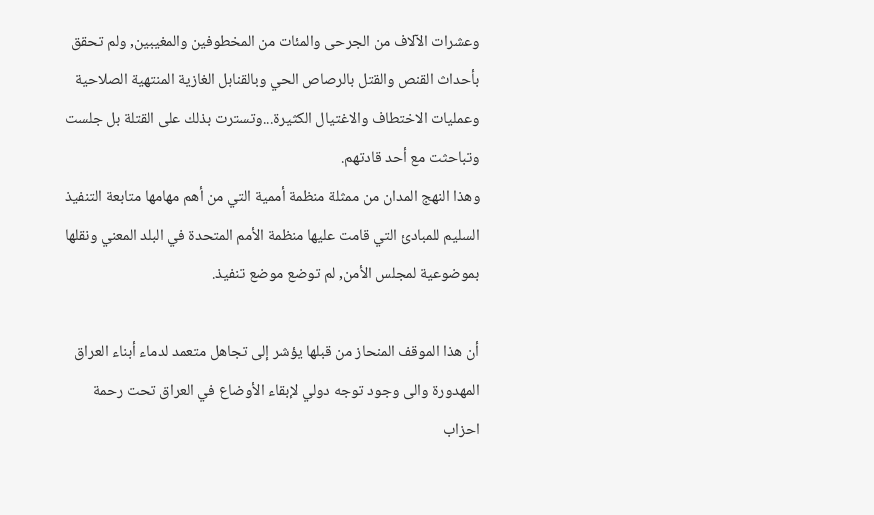وعشرات الآلاف من الجرحى والمئات من المخطوفين والمغيبين, ولم تحقق بأحداث القنص والقتل بالرصاص الحي وبالقنابل الغازية المنتهية الصلاحية وعمليات الاختطاف والاغتيال الكثيرة...وتسترت بذلك على القتلة بل جلست وتباحثت مع أحد قادتهم.
وهذا النهج المدان من ممثلة منظمة أممية التي من أهم مهامها متابعة التنفيذ السليم للمبادئ التي قامت عليها منظمة الأمم المتحدة في البلد المعني ونقلها بموضوعية لمجلس الأمن, لم توضع موضع تنفيذ.

أن هذا الموقف المنحاز من قبلها يؤشر إلى تجاهل متعمد لدماء أبناء العراق المهدورة والى وجود توجه دولي لإبقاء الأوضاع في العراق تحت رحمة احزاب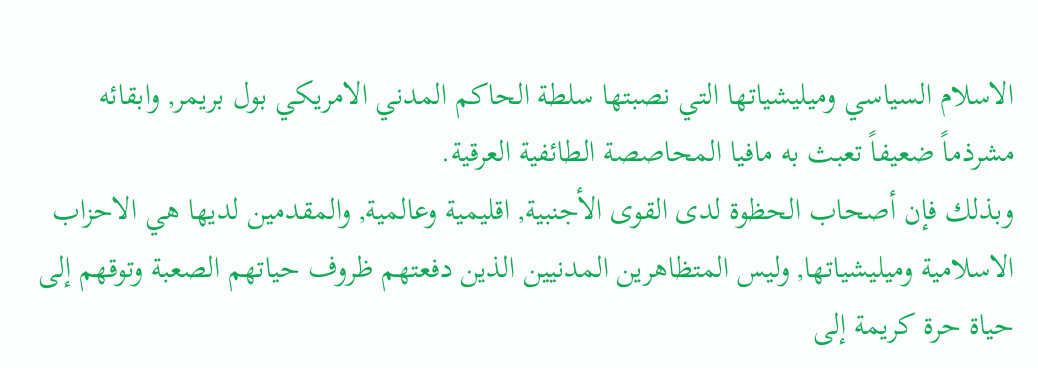الاسلام السياسي وميليشياتها التي نصبتها سلطة الحاكم المدني الامريكي بول بريمر, وابقائه مشرذماً ضعيفاً تعبث به مافيا المحاصصة الطائفية العرقية.
وبذلك فإن أصحاب الحظوة لدى القوى الأجنبية, اقليمية وعالمية, والمقدمين لديها هي الاحزاب الاسلامية وميليشياتها, وليس المتظاهرين المدنيين الذين دفعتهم ظروف حياتهم الصعبة وتوقهم إلى حياة حرة كريمة إلى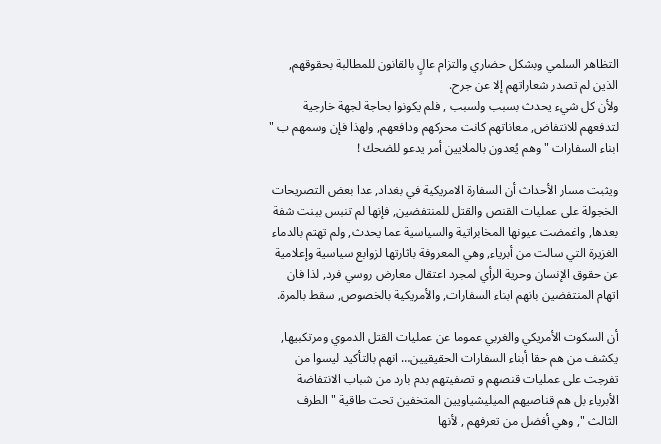التظاهر السلمي وبشكل حضاري والتزام عالٍ بالقانون للمطالبة بحقوقهم, الذين لم تصدر شعاراتهم إلا عن جرح.
ولأن كل شيء يحدث بسبب ولسبب , فلم يكونوا بحاجة لجهة خارجية لتدفعهم للانتفاض, معاناتهم كانت محركهم ودافعهم, ولهذا فإن وسمهم ب " ابناء السفارات " وهم يُعدون بالملايين أمر يدعو للضحك !

ويثبت مسار الأحداث أن السفارة الامريكية في بغداد, عدا بعض التصريحات الخجولة على عمليات القنص والقتل للمنتفضين, فإنها لم تنبس ببنت شفة بعدها, واغمضت عيونها المخابراتية والسياسية عما يحدث, ولم تهتم بالدماء الغزيرة التي سالت من أبرياء, وهي المعروفة باثارتها لزوابع سياسية وإعلامية عن حقوق الإنسان وحرية الرأي لمجرد اعتقال معارض روسي فرد, لذا فان اتهام المنتفضين بانهم ابناء السفارات, والأمريكية بالخصوص, سقط بالمرة.

أن السكوت الأمريكي والغربي عموما عن عمليات القتل الدموي ومرتكبيها, يكشف من هم حقا أبناء السفارات الحقيقيين… انهم بالتأكيد ليسوا من تفرجت على عمليات قنصهم و تصفيتهم بدم بارد من شباب الانتفاضة الأبرياء بل هم قناصيهم الميليشياويين المتخفين تحت طاقية " الطرف الثالث ", وهي أفضل من تعرفهم , لأنها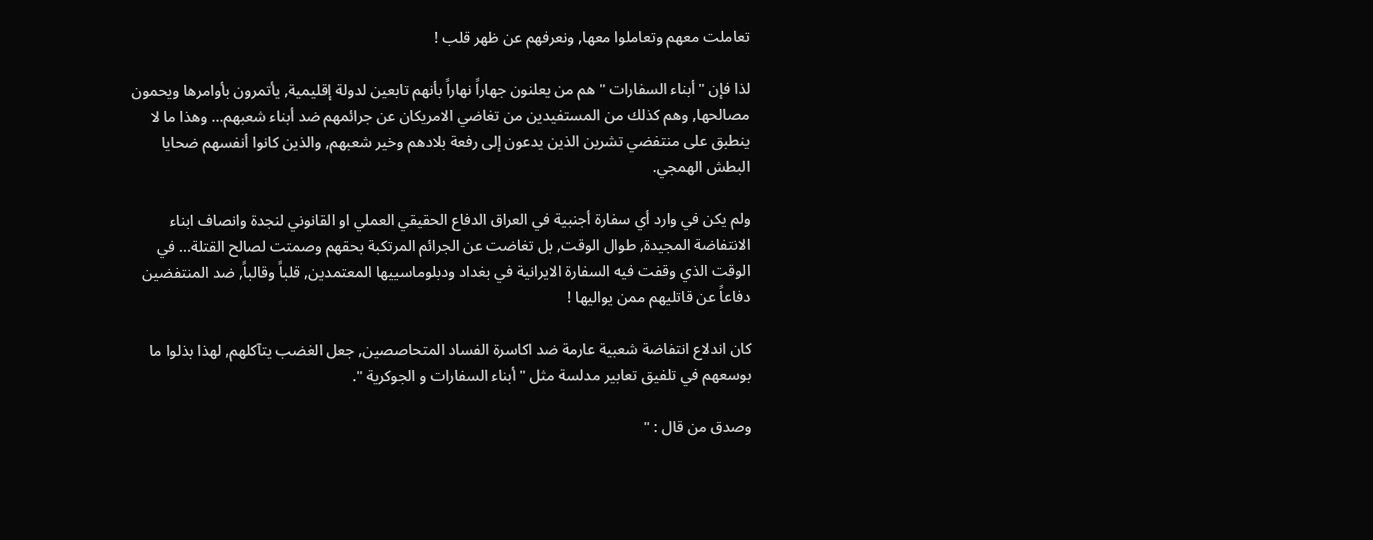تعاملت معهم وتعاملوا معها, ونعرفهم عن ظهر قلب !

لذا فإن " أبناء السفارات " هم من يعلنون جهاراً نهاراً بأنهم تابعين لدولة إقليمية, يأتمرون بأوامرها ويحمون مصالحها, وهم كذلك من المستفيدين من تغاضي الامريكان عن جرائمهم ضد أبناء شعبهم… وهذا ما لا ينطبق على منتفضي تشرين الذين يدعون إلى رفعة بلادهم وخير شعبهم, والذين كانوا أنفسهم ضحايا البطش الهمجي.

ولم يكن في وارد أي سفارة أجنبية في العراق الدفاع الحقيقي العملي او القانوني لنجدة وانصاف ابناء الانتفاضة المجيدة, طوال الوقت, بل تغاضت عن الجرائم المرتكبة بحقهم وصمتت لصالح القتلة… في الوقت الذي وقفت فيه السفارة الايرانية في بغداد ودبلوماسييها المعتمدين, قلباً وقالباً, ضد المنتفضين دفاعاً عن قاتليهم ممن يواليها !

كان اندلاع انتفاضة شعبية عارمة ضد اكاسرة الفساد المتحاصصين, جعل الغضب يتآكلهم, لهذا بذلوا ما بوسعهم في تلفيق تعابير مدلسة مثل " أبناء السفارات و الجوكرية ".

وصدق من قال : "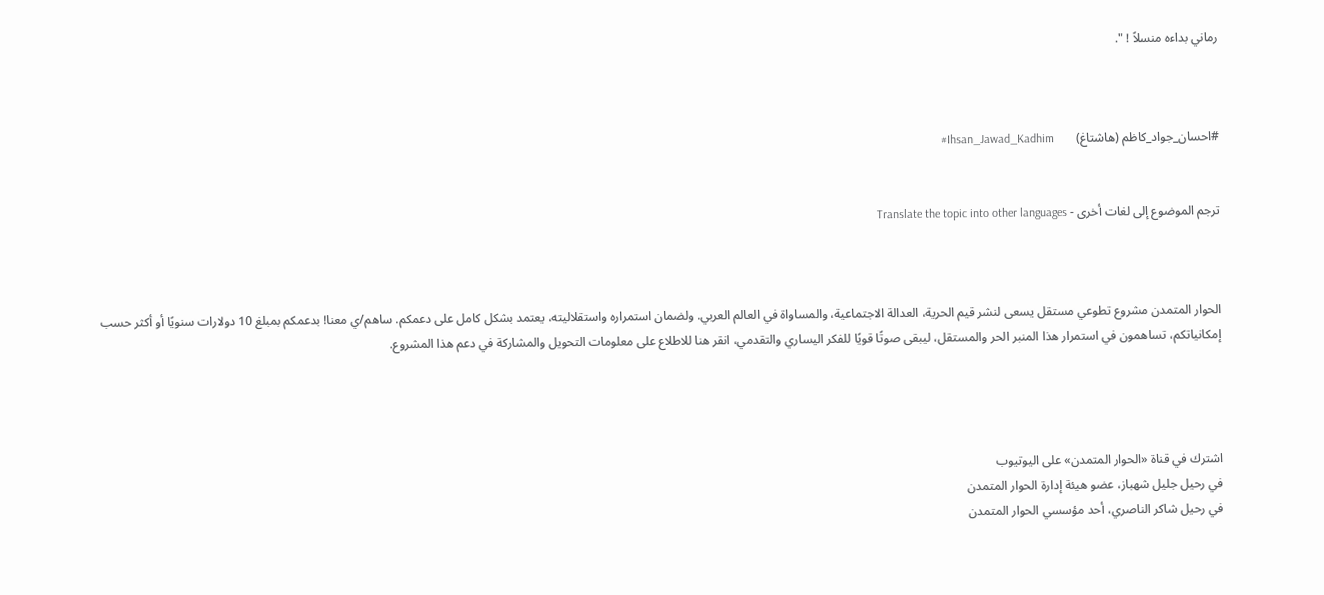رماني بداءه منسلاً ! ".



#احسان_جواد_كاظم (هاشتاغ)       Ihsan_Jawad_Kadhim#


ترجم الموضوع إلى لغات أخرى - Translate the topic into other languages



الحوار المتمدن مشروع تطوعي مستقل يسعى لنشر قيم الحرية، العدالة الاجتماعية، والمساواة في العالم العربي. ولضمان استمراره واستقلاليته، يعتمد بشكل كامل على دعمكم. ساهم/ي معنا! بدعمكم بمبلغ 10 دولارات سنويًا أو أكثر حسب إمكانياتكم، تساهمون في استمرار هذا المنبر الحر والمستقل، ليبقى صوتًا قويًا للفكر اليساري والتقدمي، انقر هنا للاطلاع على معلومات التحويل والمشاركة في دعم هذا المشروع.




اشترك في قناة «الحوار المتمدن» على اليوتيوب
في رحيل جليل شهباز، عضو هيئة إدارة الحوار المتمدن
في رحيل شاكر الناصري، أحد مؤسسي الحوار المتمدن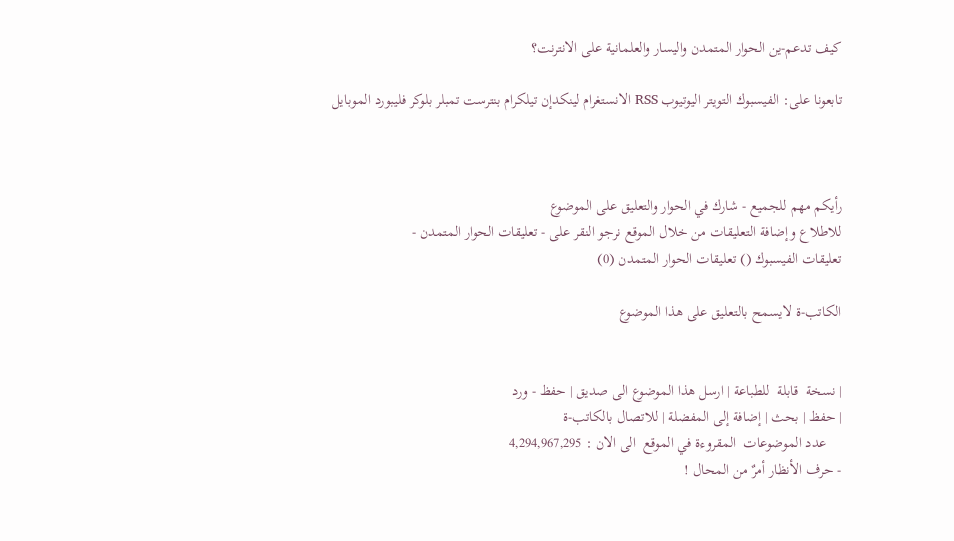كيف تدعم-ين الحوار المتمدن واليسار والعلمانية على الانترنت؟

تابعونا على: الفيسبوك التويتر اليوتيوب RSS الانستغرام لينكدإن تيلكرام بنترست تمبلر بلوكر فليبورد الموبايل



رأيكم مهم للجميع - شارك في الحوار والتعليق على الموضوع
للاطلاع وإضافة التعليقات من خلال الموقع نرجو النقر على - تعليقات الحوار المتمدن -
تعليقات الفيسبوك () تعليقات الحوار المتمدن (0)

الكاتب-ة لايسمح بالتعليق على هذا الموضوع


| نسخة  قابلة  للطباعة | ارسل هذا الموضوع الى صديق | حفظ - ورد
| حفظ | بحث | إضافة إلى المفضلة | للاتصال بالكاتب-ة
    عدد الموضوعات  المقروءة في الموقع  الى الان : 4,294,967,295
- حرف الأنظار أمرٌ من المحال !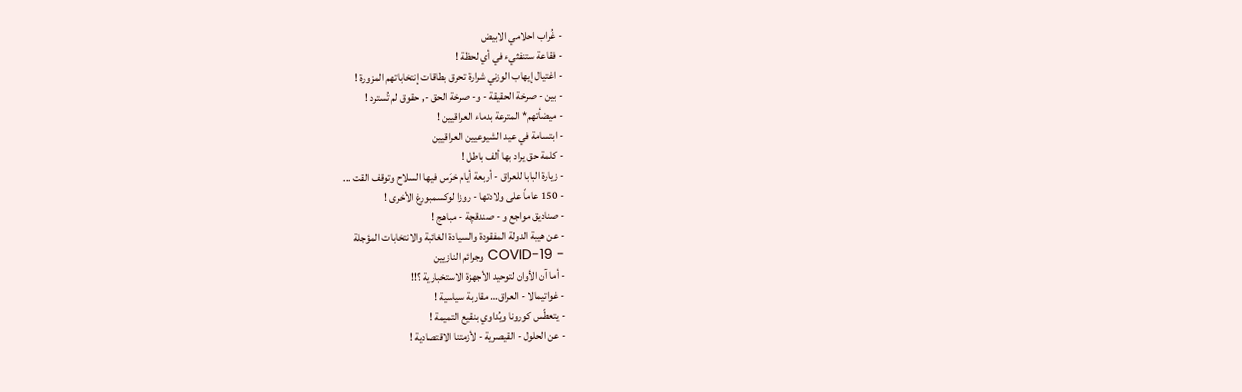- غُراب احلامي الابيض
- فقاعة ستنفثيء في أي لحظة !
- اغتيال إيهاب الوزني شرارة تحرق بطاقات إنتخاباتهم المزورة !
- بين - صرخة الحقيقة - و- صرخة الحق -, حقوق لم تُسترد !
- ميضأتهم* المترعة بدماء العراقيين !
- ابتسامة في عيد الشيوعيين العراقيين
- كلمة حق يراد بها ألف باطل !
- زيارة البابا للعراق - أربعة أيام خرَس فيها السلاح وتوقف القت ...
- 150 عاماً على ولادتها - روزا لوكسمبورغ الأخرى !
- صناديق مواجع و - صندقچة - مباهج !
- عن هيبة الدولة المفقودة والسيادة الغائبة والانتخابات المؤجلة
- COVID-19 وجرائم النازيين
- أما آن الأوان لتوحيد الأجهزة الاستخبارية ؟!!
- غواتيمالا - العراق… مقاربة سياسية !
- يتعطّس كورونا ويُداوي بنقيع التميمة !
- عن الحلول - القيصرية - لأزمتنا الاقتصادية !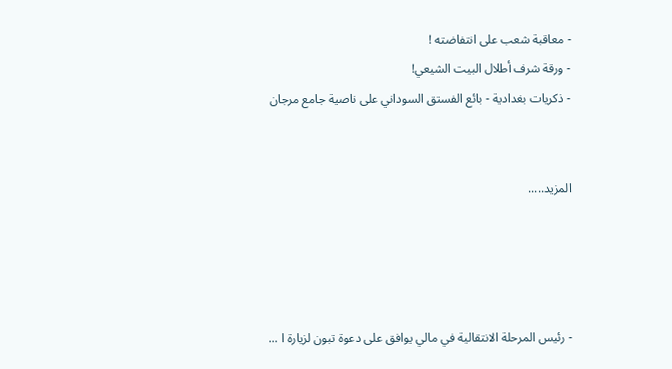- معاقبة شعب على انتفاضته !
- ورقة شرف أطلال البيت الشيعي!
- ذكريات بغدادية - بائع الفستق السوداني على ناصية جامع مرجان


المزيد.....




- رئيس المرحلة الانتقالية في مالي يوافق على دعوة تبون لزيارة ا ...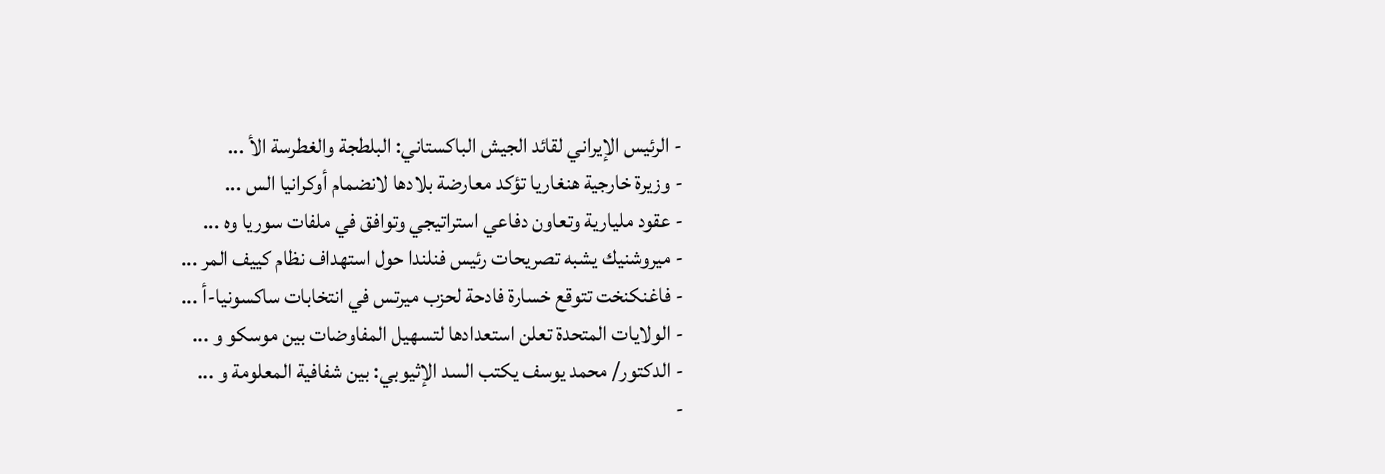- الرئيس الإيراني لقائد الجيش الباكستاني: البلطجة والغطرسة الأ ...
- وزيرة خارجية هنغاريا تؤكد معارضة بلادها لانضمام أوكرانيا الس ...
- عقود مليارية وتعاون دفاعي استراتيجي وتوافق في ملفات سوريا وه ...
- ميروشنيك يشبه تصريحات رئيس فنلندا حول استهداف نظام كييف المر ...
- فاغنكنخت تتوقع خسارة فادحة لحزب ميرتس في انتخابات ساكسونيا-أ ...
- الولايات المتحدة تعلن استعدادها لتسهيل المفاوضات بين موسكو و ...
- الدكتور/ محمد يوسف يكتب السد الإثيوبي: بين شفافية المعلومة و ...
-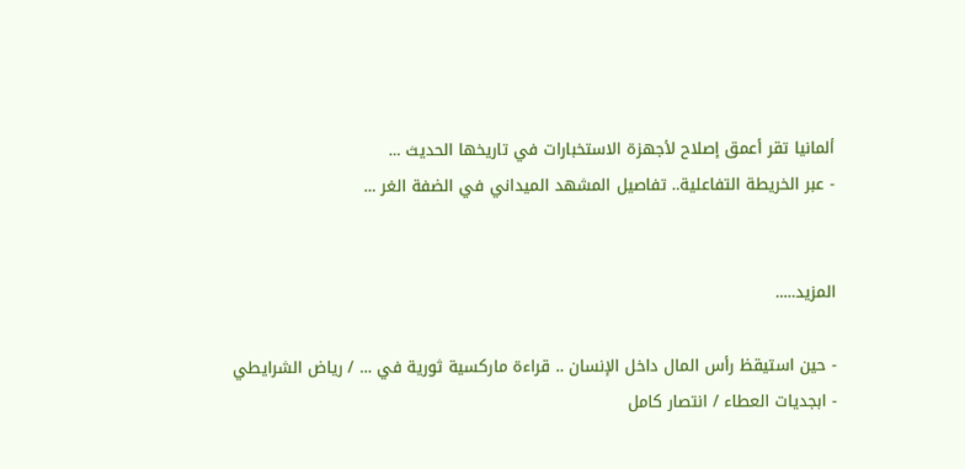ألمانيا تقر أعمق إصلاح لأجهزة الاستخبارات في تاريخها الحديث ...
- عبر الخريطة التفاعلية.. تفاصيل المشهد الميداني في الضفة الغر ...


المزيد.....

- حين استيقظ رأس المال داخل الإنسان .. قراءة ماركسية ثورية في ... / رياض الشرايطي
- ابجديات العطاء / انتصار كامل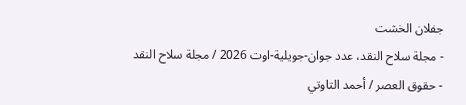جفلان الخشت
- مجلة سلاح النقد، عدد جوان-جويلية-اوت 2026 / مجلة سلاح النقد
- حقوق العصر / أحمد التاوتي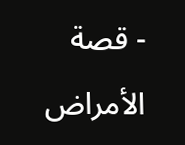- قصة الأمراض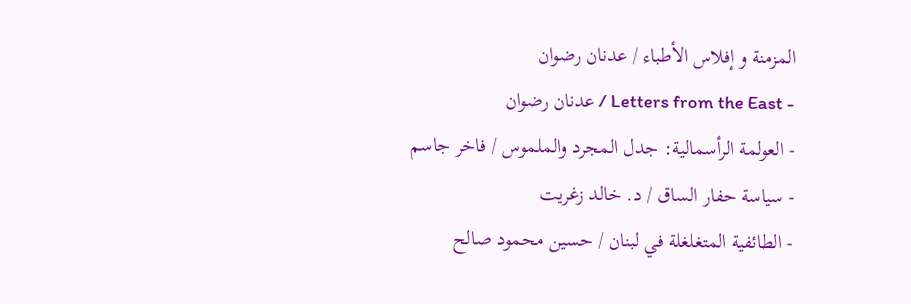المزمنة و إفلاس الأطباء / عدنان رضوان
- Letters from the East / عدنان رضوان
- العولمة الرأسمالية: جدل المجرد والملموس / فاخر جاسم
- سياسة حفار الساق / د. خالد زغريت
- الطائفية المتغلغلة في لبنان / حسين محمود صالح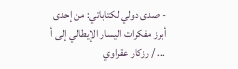- صدى دولي لكتاباتي: من إحدى أبرز مفكرات اليسار الإيطالي إلى أ ... / رزكار عقراوي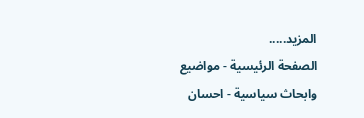المزيد.....
الصفحة الرئيسية - مواضيع وابحاث سياسية - احسان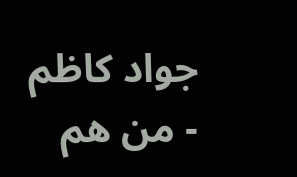جواد كاظم - من هم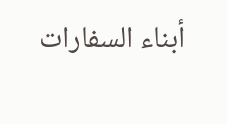أبناء السفارات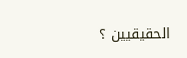الحقيقيين ؟